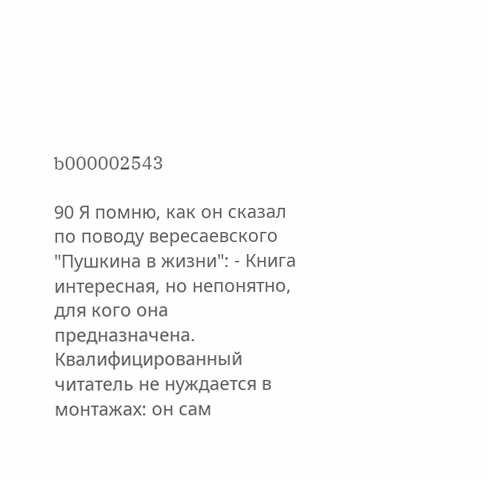b000002543

90 Я помню, как он сказал по поводу вересаевского "Пушкина в жизни": - Книга интересная, но непонятно, для кого она предназначена. Квалифицированный читатель не нуждается в монтажах: он сам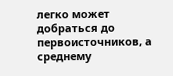легко может добраться до первоисточников, а среднему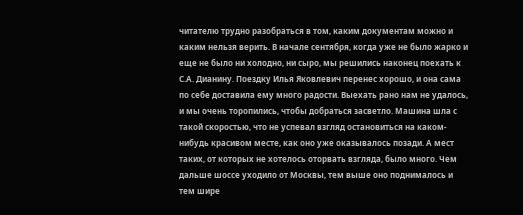читателю трудно разобраться в том, каким документам можно и каким нельзя верить. В начале сентября, когда уже не было жарко и еще не было ни холодно, ни сыро, мы решились наконец поехать к С.А. Дианину. Поездку Илья Яковлевич перенес хорошо, и она сама по себе доставила ему много радости. Выехать рано нам не удалось, и мы очень торопились, чтобы добраться засветло. Машина шла с такой скоростью, что не успевал взгляд остановиться на каком-нибудь красивом месте, как оно уже оказывалось позади. А мест таких, от которых не хотелось оторвать взгляда, было много. Чем дальше шоссе уходило от Москвы, тем выше оно поднималось и тем шире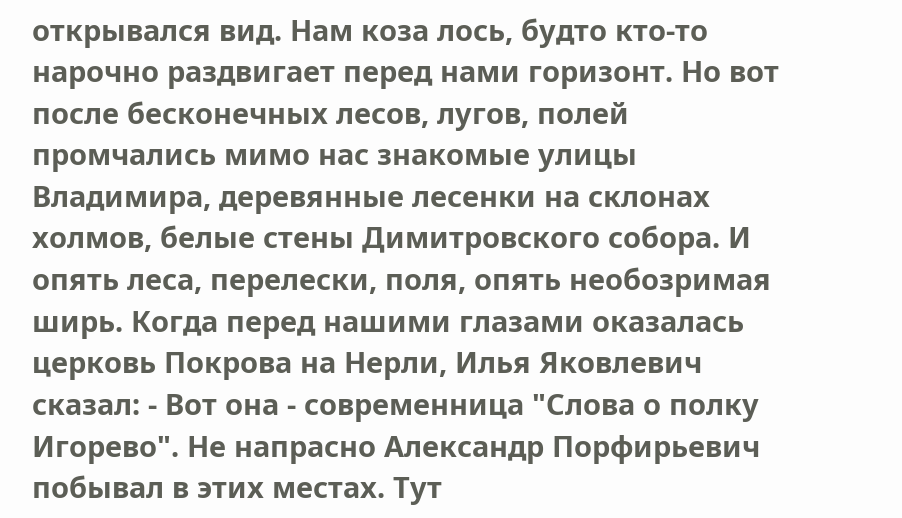открывался вид. Нам коза лось, будто кто-то нарочно раздвигает перед нами горизонт. Но вот после бесконечных лесов, лугов, полей промчались мимо нас знакомые улицы Владимира, деревянные лесенки на склонах холмов, белые стены Димитровского собора. И опять леса, перелески, поля, опять необозримая ширь. Когда перед нашими глазами оказалась церковь Покрова на Нерли, Илья Яковлевич сказал: - Вот она - современница "Слова о полку Игорево". Не напрасно Александр Порфирьевич побывал в этих местах. Тут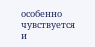особенно чувствуется и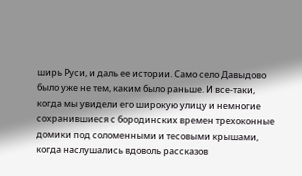ширь Руси, и даль ее истории. Само село Давыдово было уже не тем, каким было раньше. И все-таки, когда мы увидели его широкую улицу и немногие сохранившиеся с бородинских времен трехоконные домики под соломенными и тесовыми крышами, когда наслушались вдоволь рассказов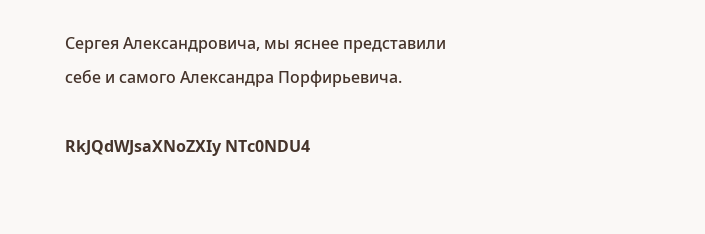Сергея Александровича, мы яснее представили себе и самого Александра Порфирьевича.

RkJQdWJsaXNoZXIy NTc0NDU4